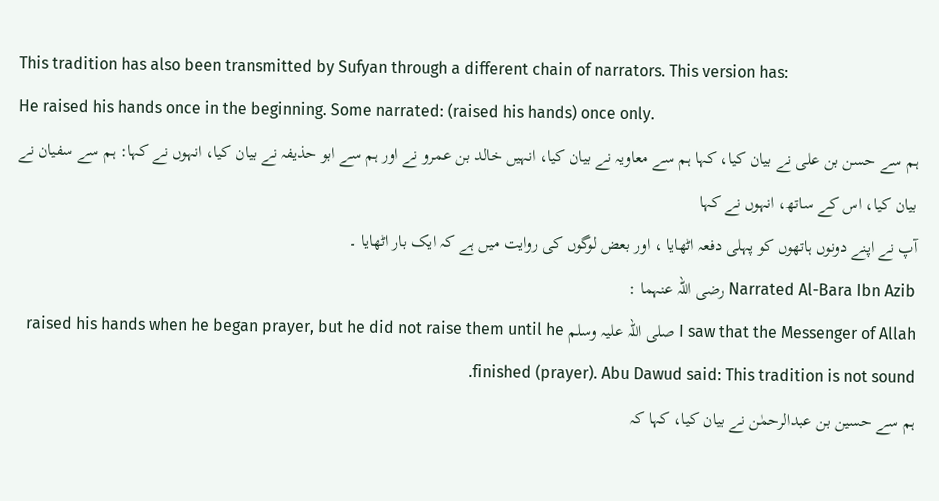This tradition has also been transmitted by Sufyan through a different chain of narrators. This version has:
He raised his hands once in the beginning. Some narrated: (raised his hands) once only.
ہم سے حسن بن علی نے بیان کیا، کہا ہم سے معاویہ نے بیان کیا، انہیں خالد بن عمرو نے اور ہم سے ابو حذیفہ نے بیان کیا، انہوں نے کہا: ہم سے سفیان نے بیان کیا، اس کے ساتھ، انہوں نے کہا
آپ نے اپنے دونوں ہاتھوں کو پہلی دفعہ اٹھایا ، اور بعض لوگوں کی روایت میں ہے کہ ایک بار اٹھایا ۔
Narrated Al-Bara Ibn Azib رضی اللہ عنہما :
I saw that the Messenger of Allah صلی اللہ علیہ وسلم raised his hands when he began prayer, but he did not raise them until he finished (prayer). Abu Dawud said: This tradition is not sound.
ہم سے حسین بن عبدالرحمٰن نے بیان کیا، کہا کہ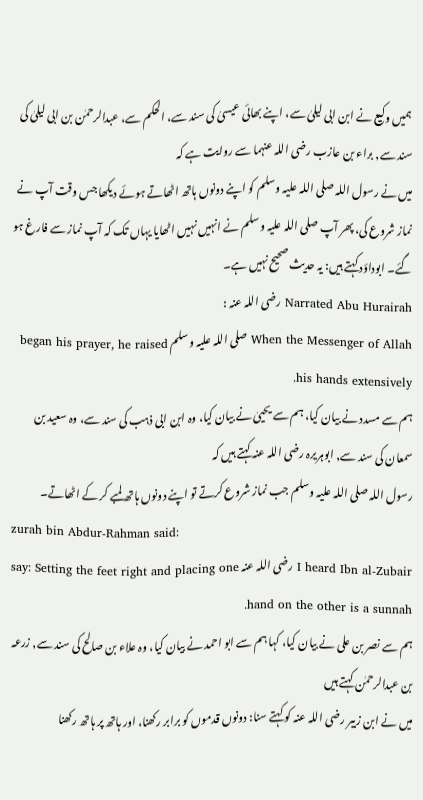ہمیں وکیع نے ابن ابی لیلیٰ سے، اپنے بھائی عیسیٰ کی سند سے، الحکم سے، عبدالرحمٰن بن ابی لیلیٰ کی سند سے, براء بن عازب رضی اللہ عنہما سے روایت ہے کہ
میں نے رسول اللہ صلی اللہ علیہ وسلم کو اپنے دونوں ہاتھ اٹھاتے ہوئے دیکھا جس وقت آپ نے نماز شروع کی، پھر آپ صلی اللہ علیہ وسلم نے انہیں نہیں اٹھایا یہاں تک کہ آپ نماز سے فارغ ہو گئے۔ ابوداؤد کہتے ہیں: یہ حدیث صحیح نہیں ہے۔
Narrated Abu Hurairah رضی اللہ عنہ :
When the Messenger of Allah صلی اللہ علیہ وسلم began his prayer, he raised his hands extensively.
ہم سے مسدد نے بیان کیا، ہم سے یحییٰ نے بیان کیا، وہ ابن ابی ذہب کی سند سے، وہ سعید بن سمعان کی سند سے, ابوہریرہ رضی اللہ عنہ کہتے ہیں کہ
رسول اللہ صلی اللہ علیہ وسلم جب نماز شروع کرتے تو اپنے دونوں ہاتھ لمبے کر کے اٹھاتے۔
zurah bin Abdur-Rahman said:
I heard Ibn al-Zubair رضی اللہ عنہ say: Setting the feet right and placing one hand on the other is a sunnah.
ہم سے نصر بن علی نے بیان کیا، کہا ہم سے ابو احمد نے بیان کیا، وہ علاء بن صالح کی سند سے, زرعہ بن عبدالرحمٰن کہتے ہیں
میں نے ابن زبیر رضی اللہ عنہ کو کہتے سنا: دونوں قدموں کو برابر رکھنا، اور ہاتھ پر ہاتھ رکھنا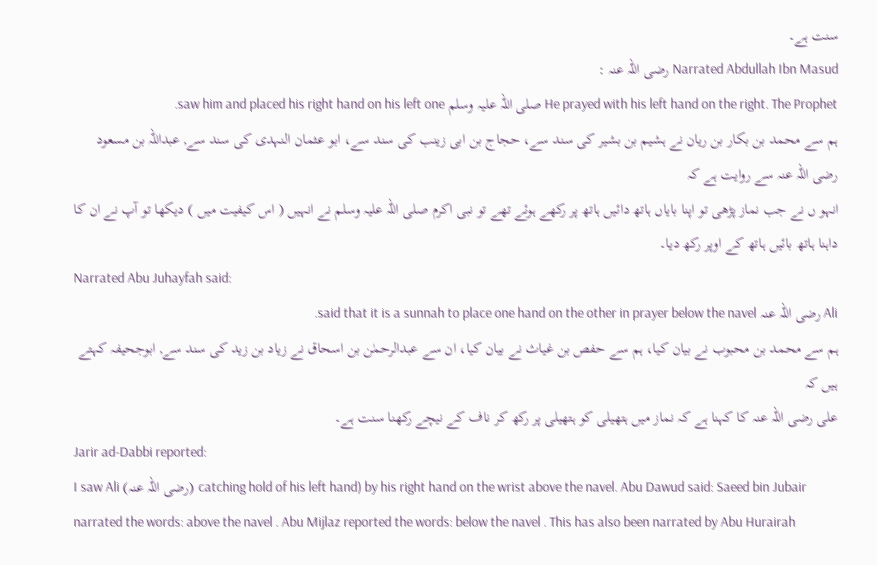سنت ہے۔
Narrated Abdullah Ibn Masud رضی اللہ عنہ :
He prayed with his left hand on the right. The Prophet صلی اللہ علیہ وسلم saw him and placed his right hand on his left one.
ہم سے محمد بن بکار بن ریان نے ہشیم بن بشیر کی سند سے، حجاج بن ابی زینب کی سند سے، ابو عثمان النہدی کی سند سے, عبداللہ بن مسعود رضی اللہ عنہ سے روایت ہے کہ
انہو ں نے جب نماز پڑھی تو اپنا بایاں ہاتھ دائیں ہاتھ پر رکھے ہوئے تھے تو نبی اکرم صلی اللہ علیہ وسلم نے انہیں ( اس کیفیت میں ) دیکھا تو آپ نے ان کا داہنا ہاتھ بائیں ہاتھ کے اوپر رکھ دیا۔
Narrated Abu Juhayfah said:
Ali رضی اللہ عنہ said that it is a sunnah to place one hand on the other in prayer below the navel.
ہم سے محمد بن محبوب نے بیان کیا، ہم سے حفص بن غیاث نے بیان کیا، ان سے عبدالرحمٰن بن اسحاق نے زیاد بن زید کی سند سے, ابوجحیفہ کہتے ہیں کہ
علی رضی اللہ عنہ کا کہنا ہے کہ نماز میں ہتھیلی کو ہتھیلی پر رکھ کر ناف کے نیچے رکھنا سنت ہے۔
Jarir ad-Dabbi reported:
I saw Ali (رضی اللہ عنہ) catching hold of his left hand) by his right hand on the wrist above the navel. Abu Dawud said: Saeed bin Jubair narrated the words: above the navel . Abu Mijlaz reported the words: below the navel . This has also been narrated by Abu Hurairah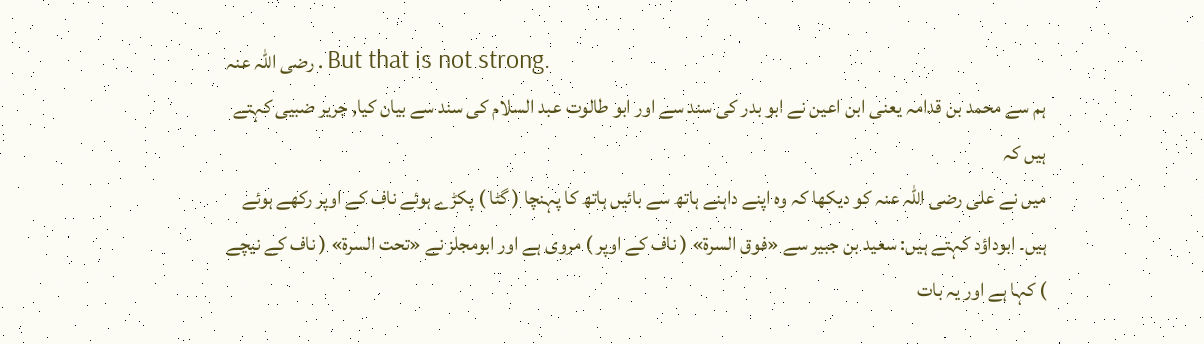رضی اللہ عنہ . But that is not strong.
ہم سے محمد بن قدامہ یعنی ابن اعین نے ابو بدر کی سند سے اور ابو طالوت عبد السلام کی سند سے بیان کیا, جریر ضبیی کہتے ہیں کہ
میں نے علی رضی اللہ عنہ کو دیکھا کہ وہ اپنے داہنے ہاتھ سے بائیں ہاتھ کا پہنچا ( گٹا ) پکڑے ہوئے ناف کے اوپر رکھے ہوئے ہیں۔ ابوداؤد کہتے ہیں: سعید بن جبیر سے «فوق السرة» ( ناف کے اوپر ) مروی ہے اور ابومجلز نے «تحت السرة» ( ناف کے نیچے ) کہا ہے اور یہ بات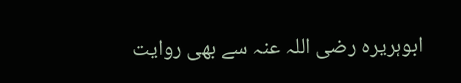ابوہریرہ رضی اللہ عنہ سے بھی روایت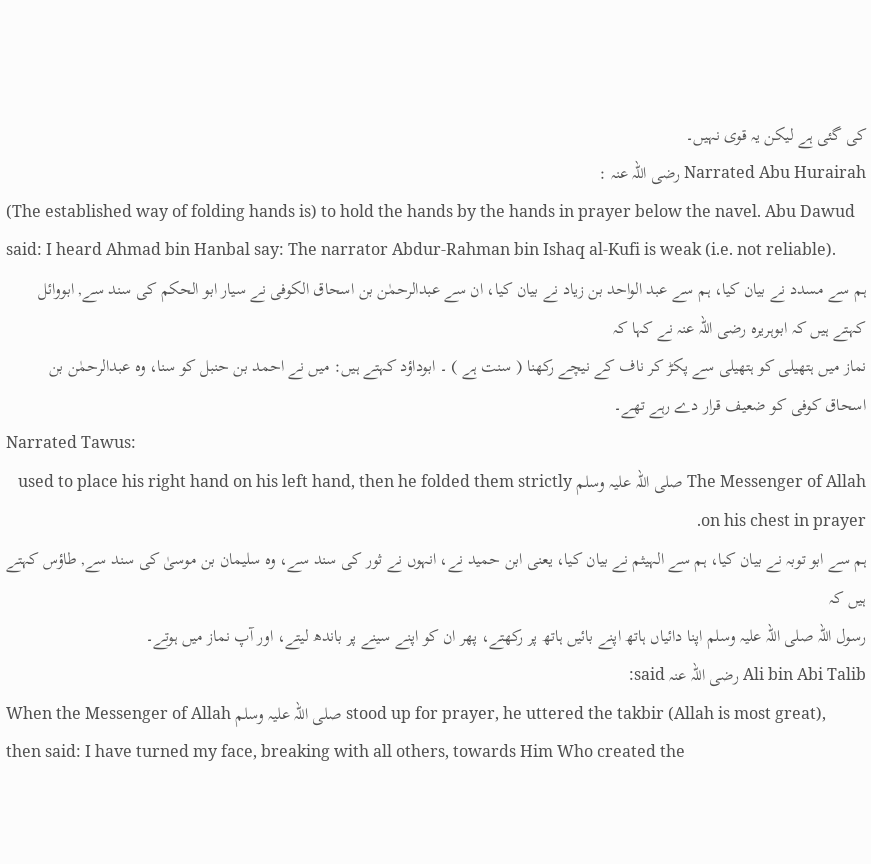کی گئی ہے لیکن یہ قوی نہیں۔
Narrated Abu Hurairah رضی اللہ عنہ :
(The established way of folding hands is) to hold the hands by the hands in prayer below the navel. Abu Dawud said: I heard Ahmad bin Hanbal say: The narrator Abdur-Rahman bin Ishaq al-Kufi is weak (i.e. not reliable).
ہم سے مسدد نے بیان کیا، ہم سے عبد الواحد بن زیاد نے بیان کیا، ان سے عبدالرحمٰن بن اسحاق الکوفی نے سیار ابو الحکم کی سند سے, ابووائل کہتے ہیں کہ ابوہریرہ رضی اللہ عنہ نے کہا کہ
نماز میں ہتھیلی کو ہتھیلی سے پکڑ کر ناف کے نیچے رکھنا ( سنت ہے ) ۔ ابوداؤد کہتے ہیں: میں نے احمد بن حنبل کو سنا، وہ عبدالرحمٰن بن اسحاق کوفی کو ضعیف قرار دے رہے تھے۔
Narrated Tawus:
The Messenger of Allah صلی اللہ علیہ وسلم used to place his right hand on his left hand, then he folded them strictly on his chest in prayer.
ہم سے ابو توبہ نے بیان کیا، ہم سے الہیثم نے بیان کیا، یعنی ابن حمید نے، انہوں نے ثور کی سند سے، وہ سلیمان بن موسیٰ کی سند سے, طاؤس کہتے ہیں کہ
رسول اللہ صلی اللہ علیہ وسلم اپنا دائیاں ہاتھ اپنے بائیں ہاتھ پر رکھتے، پھر ان کو اپنے سینے پر باندھ لیتے، اور آپ نماز میں ہوتے۔
Ali bin Abi Talib رضی اللہ عنہ said:
When the Messenger of Allah صلی اللہ علیہ وسلم stood up for prayer, he uttered the takbir (Allah is most great), then said: I have turned my face, breaking with all others, towards Him Who created the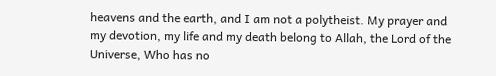heavens and the earth, and I am not a polytheist. My prayer and my devotion, my life and my death belong to Allah, the Lord of the Universe, Who has no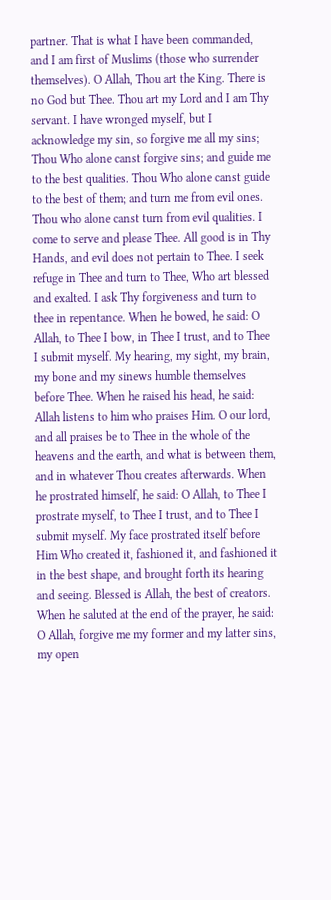partner. That is what I have been commanded, and I am first of Muslims (those who surrender themselves). O Allah, Thou art the King. There is no God but Thee. Thou art my Lord and I am Thy servant. I have wronged myself, but I acknowledge my sin, so forgive me all my sins; Thou Who alone canst forgive sins; and guide me to the best qualities. Thou Who alone canst guide to the best of them; and turn me from evil ones. Thou who alone canst turn from evil qualities. I come to serve and please Thee. All good is in Thy Hands, and evil does not pertain to Thee. I seek refuge in Thee and turn to Thee, Who art blessed and exalted. I ask Thy forgiveness and turn to thee in repentance. When he bowed, he said: O Allah, to Thee I bow, in Thee I trust, and to Thee I submit myself. My hearing, my sight, my brain, my bone and my sinews humble themselves before Thee. When he raised his head, he said: Allah listens to him who praises Him. O our lord, and all praises be to Thee in the whole of the heavens and the earth, and what is between them, and in whatever Thou creates afterwards. When he prostrated himself, he said: O Allah, to Thee I prostrate myself, to Thee I trust, and to Thee I submit myself. My face prostrated itself before Him Who created it, fashioned it, and fashioned it in the best shape, and brought forth its hearing and seeing. Blessed is Allah, the best of creators. When he saluted at the end of the prayer, he said: O Allah, forgive me my former and my latter sins, my open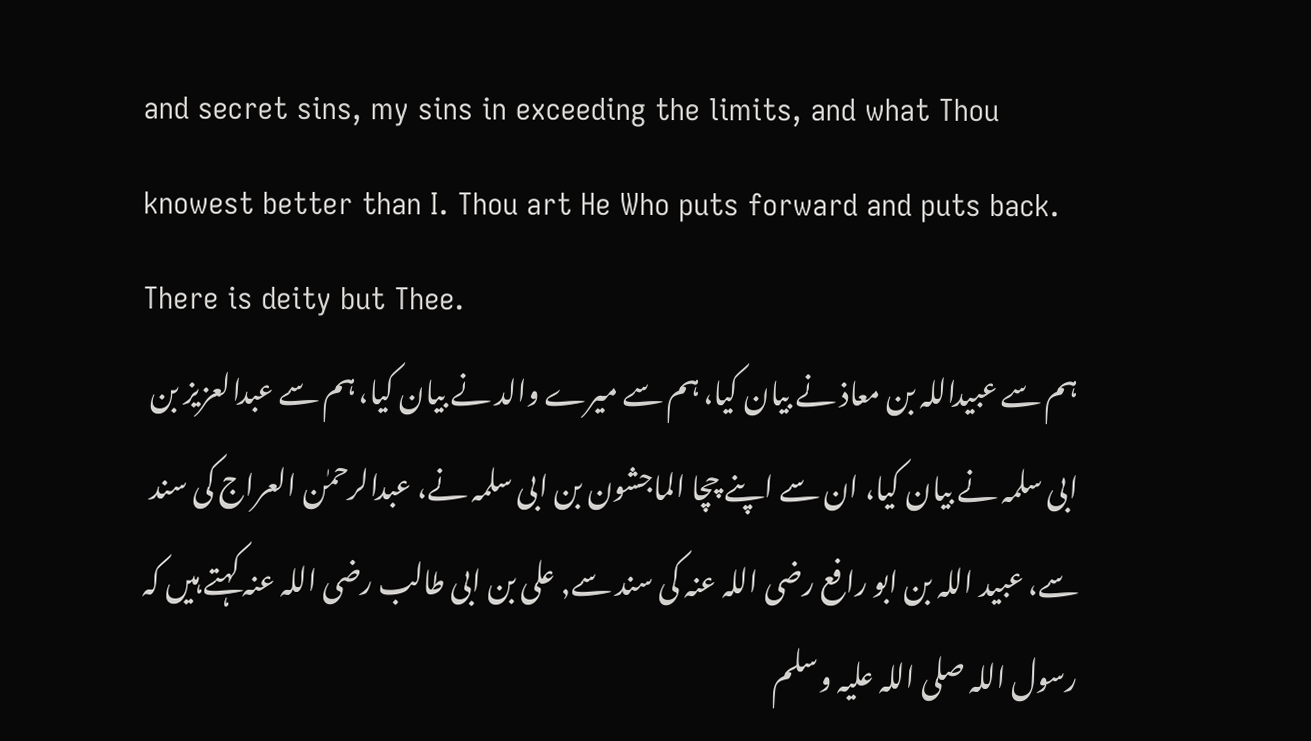and secret sins, my sins in exceeding the limits, and what Thou knowest better than I. Thou art He Who puts forward and puts back. There is deity but Thee.
ہم سے عبیداللہ بن معاذ نے بیان کیا، ہم سے میرے والد نے بیان کیا، ہم سے عبدالعزیز بن ابی سلمہ نے بیان کیا، ان سے اپنے چچا الماجشون بن ابی سلمہ نے، عبدالرحمٰن العراج کی سند سے، عبید اللہ بن ابو رافع رضی اللہ عنہ کی سند سے, علی بن ابی طالب رضی اللہ عنہ کہتے ہیں کہ
رسول اللہ صلی اللہ علیہ وسلم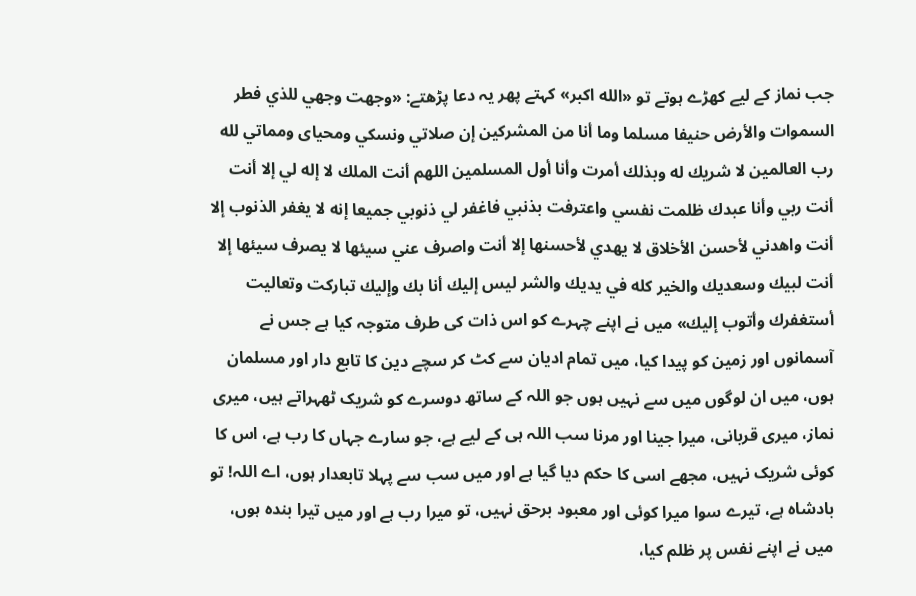جب نماز کے لیے کھڑے ہوتے تو «الله اكبر» کہتے پھر یہ دعا پڑھتے: «وجهت وجهي للذي فطر السموات والأرض حنيفا مسلما وما أنا من المشركين إن صلاتي ونسكي ومحياى ومماتي لله رب العالمين لا شريك له وبذلك أمرت وأنا أول المسلمين اللهم أنت الملك لا إله لي إلا أنت أنت ربي وأنا عبدك ظلمت نفسي واعترفت بذنبي فاغفر لي ذنوبي جميعا إنه لا يغفر الذنوب إلا أنت واهدني لأحسن الأخلاق لا يهدي لأحسنها إلا أنت واصرف عني سيئها لا يصرف سيئها إلا أنت لبيك وسعديك والخير كله في يديك والشر ليس إليك أنا بك وإليك تباركت وتعاليت أستغفرك وأتوب إليك» میں نے اپنے چہرے کو اس ذات کی طرف متوجہ کیا ہے جس نے آسمانوں اور زمین کو پیدا کیا، میں تمام ادیان سے کٹ کر سچے دین کا تابع دار اور مسلمان ہوں، میں ان لوگوں میں سے نہیں ہوں جو اللہ کے ساتھ دوسرے کو شریک ٹھہراتے ہیں، میری نماز، میری قربانی، میرا جینا اور مرنا سب اللہ ہی کے لیے ہے، جو سارے جہاں کا رب ہے، اس کا کوئی شریک نہیں، مجھے اسی کا حکم دیا گیا ہے اور میں سب سے پہلا تابعدار ہوں، اے اللہ! تو بادشاہ ہے، تیرے سوا میرا کوئی اور معبود برحق نہیں، تو میرا رب ہے اور میں تیرا بندہ ہوں، میں نے اپنے نفس پر ظلم کیا،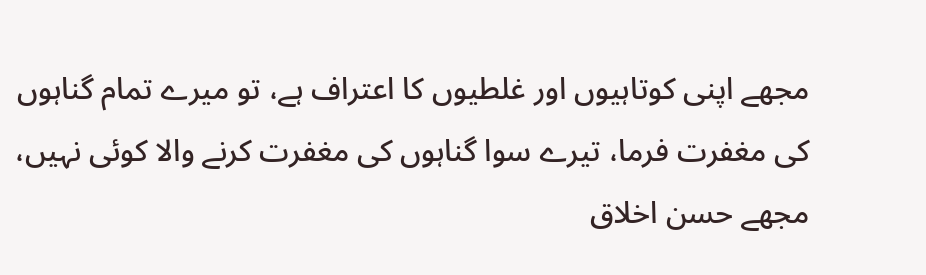مجھے اپنی کوتاہیوں اور غلطیوں کا اعتراف ہے، تو میرے تمام گناہوں کی مغفرت فرما، تیرے سوا گناہوں کی مغفرت کرنے والا کوئی نہیں، مجھے حسن اخلاق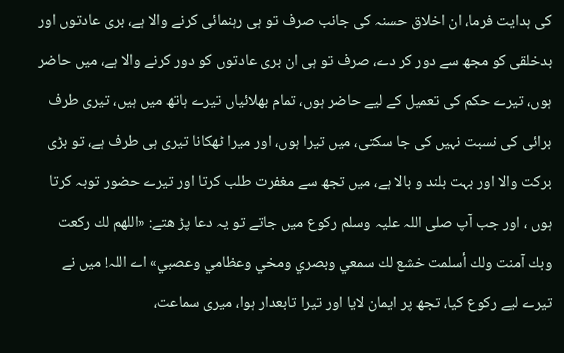کی ہدایت فرما، ان اخلاق حسنہ کی جانب صرف تو ہی رہنمائی کرنے والا ہے، بری عادتوں اور بدخلقی کو مجھ سے دور کر دے، صرف تو ہی ان بری عادتوں کو دور کرنے والا ہے، میں حاضر ہوں، تیرے حکم کی تعمیل کے لیے حاضر ہوں، تمام بھلائیاں تیرے ہاتھ میں ہیں، تیری طرف برائی کی نسبت نہیں کی جا سکتی، میں تیرا ہوں، اور میرا ٹھکانا تیری ہی طرف ہے، تو بڑی برکت والا اور بہت بلند و بالا ہے، میں تجھ سے مغفرت طلب کرتا اور تیرے حضور توبہ کرتا ہوں ، اور جب آپ صلی اللہ علیہ وسلم رکوع میں جاتے تو یہ دعا پڑ ھتے: «اللهم لك ركعت وبك آمنت ولك أسلمت خشع لك سمعي وبصري ومخي وعظامي وعصبي» اے اللہ! میں نے تیرے لیے رکوع کیا، تجھ پر ایمان لایا اور تیرا تابعدار ہوا، میری سماعت،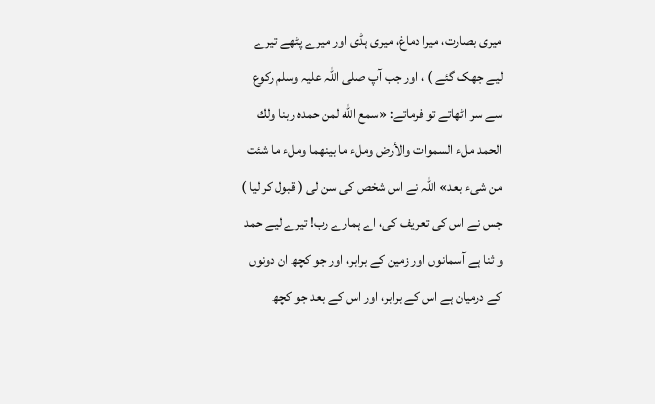میری بصارت، میرا دماغ، میری ہڈی اور میرے پٹھے تیرے لیے جھک گئے ) ، اور جب آپ صلی اللہ علیہ وسلم رکوع سے سر اٹھاتے تو فرماتے: «سمع الله لمن حمده ربنا ولك الحمد ملء السموات والأرض وملء ما بينهما وملء ما شئت من شىء بعد» اللہ نے اس شخص کی سن لی ( قبول کر لیا ) جس نے اس کی تعریف کی، اے ہمارے رب! تیرے لیے حمد و ثنا ہے آسمانوں اور زمین کے برابر، اور جو کچھ ان دونوں کے درمیان ہے اس کے برابر، اور اس کے بعد جو کچھ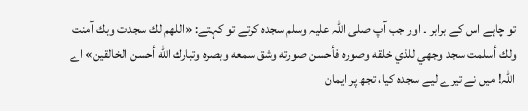تو چاہے اس کے برابر ۔ اور جب آپ صلی اللہ علیہ وسلم سجدہ کرتے تو کہتے: «اللهم لك سجدت وبك آمنت ولك أسلمت سجد وجهي للذي خلقه وصوره فأحسن صورته وشق سمعه وبصره وتبارك الله أحسن الخالقين» اے اللہ! میں نے تیرے لیے سجدہ کیا، تجھ پر ایمان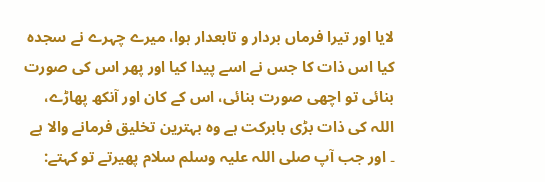لایا اور تیرا فرماں بردار و تابعدار ہوا، میرے چہرے نے سجدہ کیا اس ذات کا جس نے اسے پیدا کیا اور پھر اس کی صورت بنائی تو اچھی صورت بنائی، اس کے کان اور آنکھ پھاڑے، اللہ کی ذات بڑی بابرکت ہے وہ بہترین تخلیق فرمانے والا ہے ۔ اور جب آپ صلی اللہ علیہ وسلم سلام پھیرتے تو کہتے: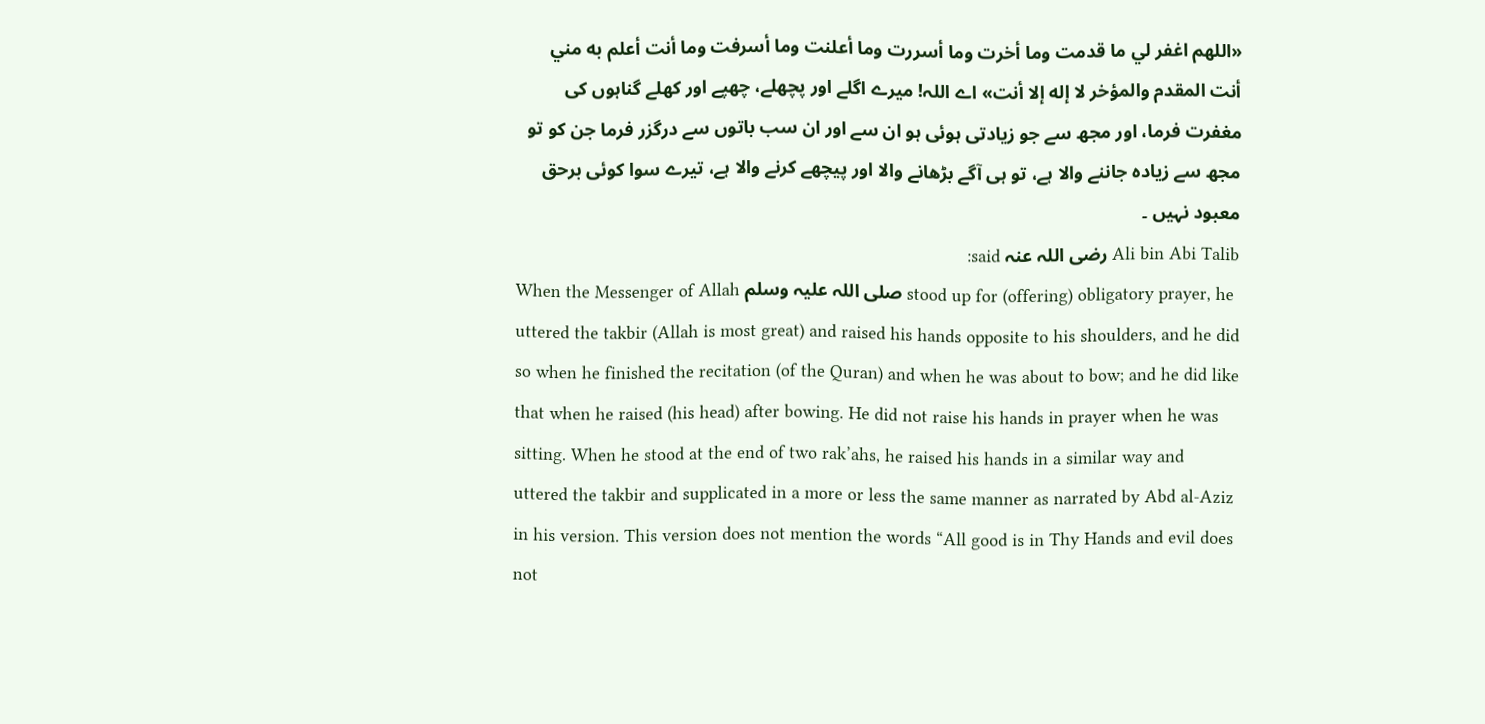«اللهم اغفر لي ما قدمت وما أخرت وما أسررت وما أعلنت وما أسرفت وما أنت أعلم به مني أنت المقدم والمؤخر لا إله إلا أنت» اے اللہ! میرے اگلے اور پچھلے، چھپے اور کھلے گناہوں کی مغفرت فرما، اور مجھ سے جو زیادتی ہوئی ہو ان سے اور ان سب باتوں سے درگزر فرما جن کو تو مجھ سے زیادہ جاننے والا ہے، تو ہی آگے بڑھانے والا اور پیچھے کرنے والا ہے، تیرے سوا کوئی برحق معبود نہیں ۔
Ali bin Abi Talib رضی اللہ عنہ said:
When the Messenger of Allah صلی اللہ علیہ وسلم stood up for (offering) obligatory prayer, he uttered the takbir (Allah is most great) and raised his hands opposite to his shoulders, and he did so when he finished the recitation (of the Quran) and when he was about to bow; and he did like that when he raised (his head) after bowing. He did not raise his hands in prayer when he was sitting. When he stood at the end of two rak’ahs, he raised his hands in a similar way and uttered the takbir and supplicated in a more or less the same manner as narrated by Abd al-Aziz in his version. This version does not mention the words “All good is in Thy Hands and evil does not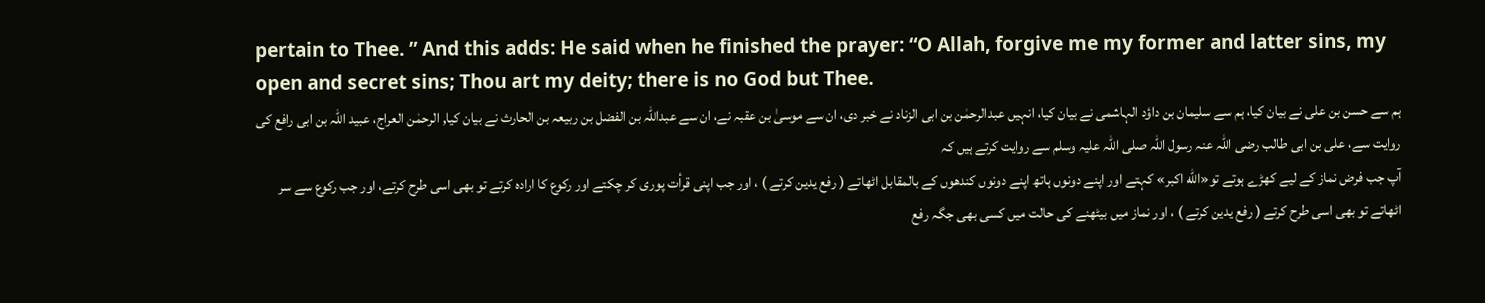pertain to Thee. ” And this adds: He said when he finished the prayer: “O Allah, forgive me my former and latter sins, my open and secret sins; Thou art my deity; there is no God but Thee.
ہم سے حسن بن علی نے بیان کیا، ہم سے سلیمان بن داؤد الہاشمی نے بیان کیا، انہیں عبدالرحمٰن بن ابی الزناد نے خبر دی، ان سے موسیٰ بن عقبہ نے، ان سے عبداللہ بن الفضل بن ربیعہ بن الحارث نے بیان کیا, الرحمٰن العراج، عبید اللہ بن ابی رافع کی روایت سے، علی بن ابی طالب رضی اللہ عنہ رسول اللہ صلی اللہ علیہ وسلم سے روایت کرتے ہیں کہ
آپ جب فرض نماز کے لیے کھڑے ہوتے تو«الله اكبر» کہتے اور اپنے دونوں ہاتھ اپنے دونوں کندھوں کے بالمقابل اٹھاتے ( رفع یدین کرتے ) ، اور جب اپنی قرأت پوری کر چکتے اور رکوع کا ارادہ کرتے تو بھی اسی طرح کرتے، اور جب رکوع سے سر اٹھاتے تو بھی اسی طرح کرتے ( رفع یدین کرتے ) ، اور نماز میں بیٹھنے کی حالت میں کسی بھی جگہ رفع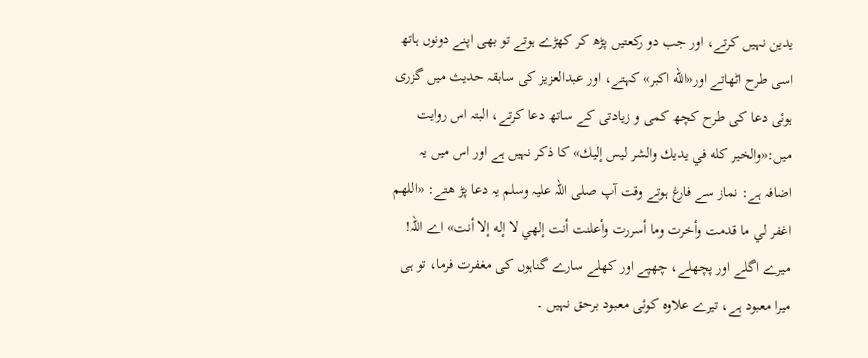یدین نہیں کرتے، اور جب دو رکعتیں پڑھ کر کھڑے ہوتے تو بھی اپنے دونوں ہاتھ اسی طرح اٹھاتے اور«الله اكبر» کہتے، اور عبدالعزیز کی سابقہ حدیث میں گزری ہوئی دعا کی طرح کچھ کمی و زیادتی کے ساتھ دعا کرتے، البتہ اس روایت میں:«والخير كله في يديك والشر ليس إليك» کا ذکر نہیں ہے اور اس میں یہ اضافہ ہے: نماز سے فارغ ہوتے وقت آپ صلی اللہ علیہ وسلم یہ دعا پڑ ھتے: «اللهم اغفر لي ما قدمت وأخرت وما أسررت وأعلنت أنت إلهي لا إله إلا أنت» اے اللہ! میرے اگلے اور پچھلے، چھپے اور کھلے سارے گناہوں کی مغفرت فرما، تو ہی میرا معبود ہے، تیرے علاوہ کوئی معبود برحق نہیں ۔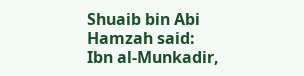Shuaib bin Abi Hamzah said:
Ibn al-Munkadir,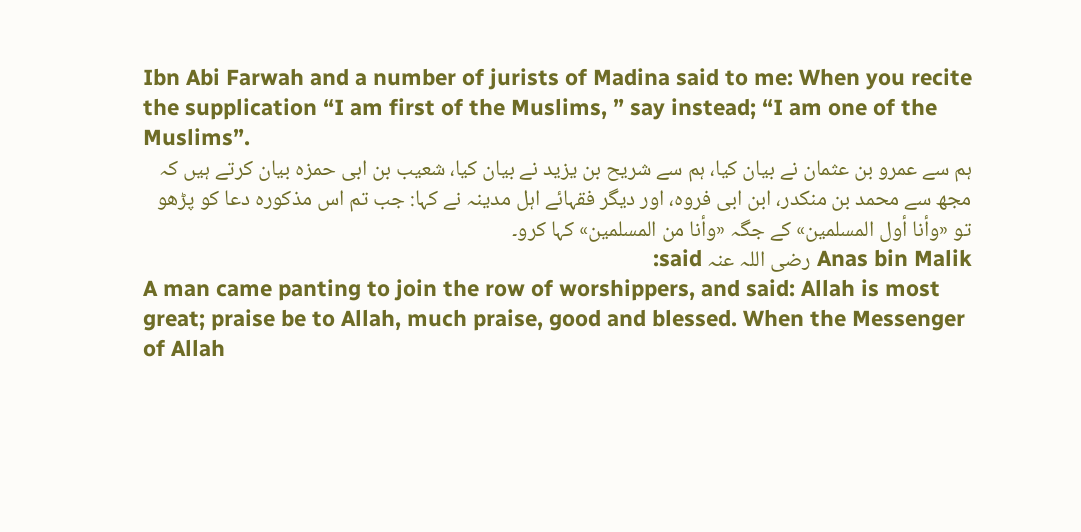Ibn Abi Farwah and a number of jurists of Madina said to me: When you recite the supplication “I am first of the Muslims, ” say instead; “I am one of the Muslims”.
ہم سے عمرو بن عثمان نے بیان کیا، ہم سے شریح بن یزید نے بیان کیا، شعیب بن ابی حمزہ بیان کرتے ہیں کہ
مجھ سے محمد بن منکدر، ابن ابی فروہ، اور دیگر فقہائے اہل مدینہ نے کہا: جب تم اس مذکورہ دعا کو پڑھو تو «وأنا أول المسلمين» کے جگہ «وأنا من المسلمين» کہا کرو۔
Anas bin Malik رضی اللہ عنہ said:
A man came panting to join the row of worshippers, and said: Allah is most great; praise be to Allah, much praise, good and blessed. When the Messenger of Allah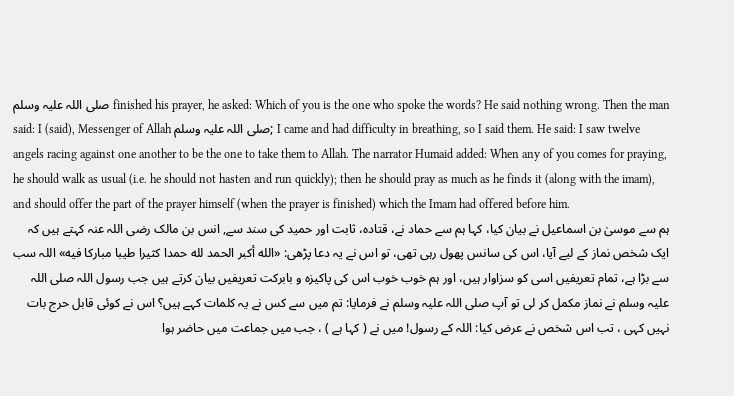صلی اللہ علیہ وسلم finished his prayer, he asked: Which of you is the one who spoke the words? He said nothing wrong. Then the man said: I (said), Messenger of Allah صلی اللہ علیہ وسلم; I came and had difficulty in breathing, so I said them. He said: I saw twelve angels racing against one another to be the one to take them to Allah. The narrator Humaid added: When any of you comes for praying, he should walk as usual (i.e. he should not hasten and run quickly); then he should pray as much as he finds it (along with the imam), and should offer the part of the prayer himself (when the prayer is finished) which the Imam had offered before him.
ہم سے موسیٰ بن اسماعیل نے بیان کیا، کہا ہم سے حماد نے، قتادہ، ثابت اور حمید کی سند سے, انس بن مالک رضی اللہ عنہ کہتے ہیں کہ
ایک شخص نماز کے لیے آیا، اس کی سانس پھول رہی تھی، تو اس نے یہ دعا پڑھی: «الله أكبر الحمد لله حمدا كثيرا طيبا مباركا فيه» اللہ سب سے بڑا ہے، تمام تعریفیں اسی کو سزاوار ہیں، اور ہم خوب خوب اس کی پاکیزہ و بابرکت تعریفیں بیان کرتے ہیں جب رسول اللہ صلی اللہ علیہ وسلم نے نماز مکمل کر لی تو آپ صلی اللہ علیہ وسلم نے فرمایا: تم میں سے کس نے یہ کلمات کہے ہیں؟ اس نے کوئی قابل حرج بات نہیں کہی ، تب اس شخص نے عرض کیا: اللہ کے رسول! میں نے ( کہا ہے ) ، جب میں جماعت میں حاضر ہوا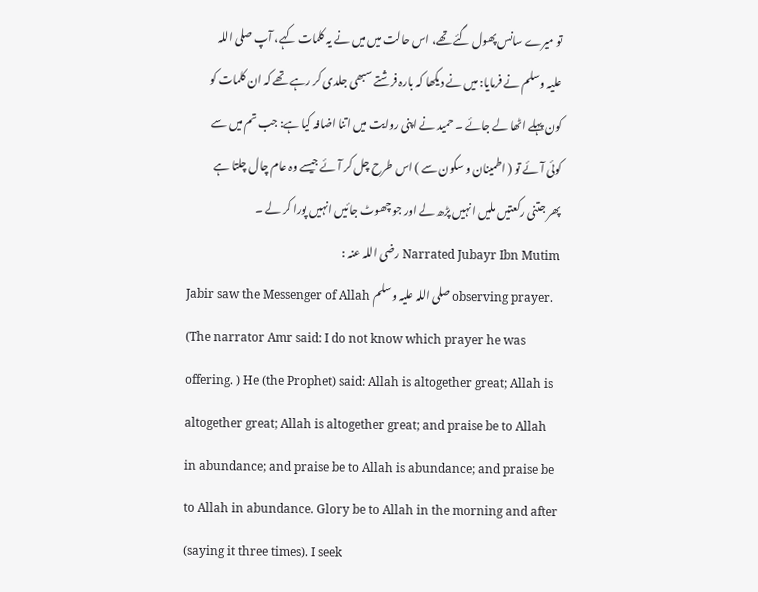تو میرے سانس پھول گئے تھے، اس حالت میں میں نے یہ کلمات کہے، آپ صلی اللہ علیہ وسلم نے فرمایا: میں نے دیکھا کہ بارہ فرشتے سبھی جلدی کر رہے تھے کہ ان کلمات کو کون پہلے اٹھا لے جائے ۔ حمید نے اپنی روایت میں اتنا اضافہ کیا ہے: جب تم میں سے کوئی آئے تو ( اطمینان و سکون سے ) اس طرح چل کر آئے جیسے وہ عام چال چلتا ہے پھر جتنی رکعتیں ملیں انہیں پڑھ لے اور جو چھوٹ جائیں انہیں پورا کر لے ۔
Narrated Jubayr Ibn Mutim رضی اللہ عنہ :
Jabir saw the Messenger of Allah صلی اللہ علیہ وسلم observing prayer. (The narrator Amr said: I do not know which prayer he was offering. ) He (the Prophet) said: Allah is altogether great; Allah is altogether great; Allah is altogether great; and praise be to Allah in abundance; and praise be to Allah is abundance; and praise be to Allah in abundance. Glory be to Allah in the morning and after (saying it three times). I seek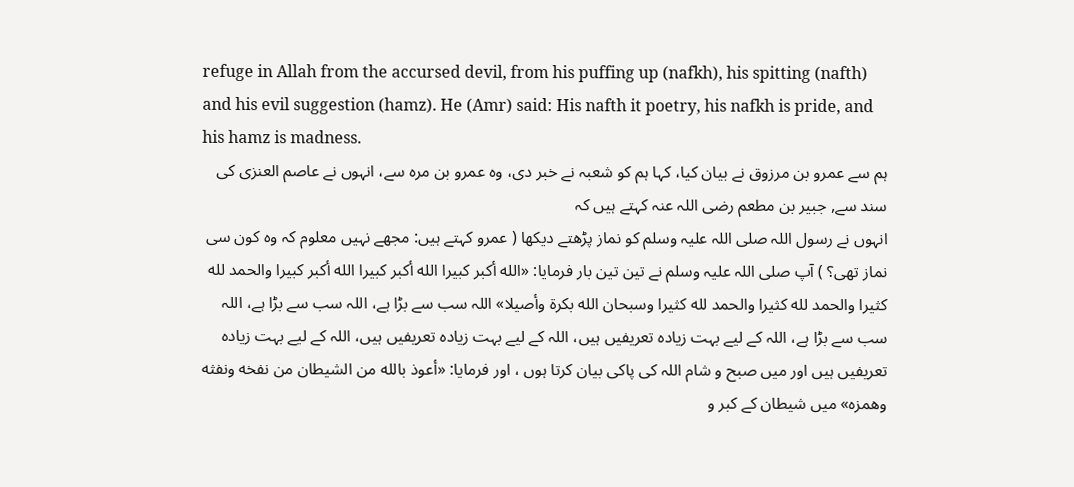refuge in Allah from the accursed devil, from his puffing up (nafkh), his spitting (nafth) and his evil suggestion (hamz). He (Amr) said: His nafth it poetry, his nafkh is pride, and his hamz is madness.
ہم سے عمرو بن مرزوق نے بیان کیا، کہا ہم کو شعبہ نے خبر دی، وہ عمرو بن مرہ سے، انہوں نے عاصم العنزی کی سند سے, جبیر بن مطعم رضی اللہ عنہ کہتے ہیں کہ
انہوں نے رسول اللہ صلی اللہ علیہ وسلم کو نماز پڑھتے دیکھا ( عمرو کہتے ہیں: مجھے نہیں معلوم کہ وہ کون سی نماز تھی؟ ) آپ صلی اللہ علیہ وسلم نے تین تین بار فرمایا: «الله أكبر كبيرا الله أكبر كبيرا الله أكبر كبيرا والحمد لله كثيرا والحمد لله كثيرا والحمد لله كثيرا وسبحان الله بكرة وأصيلا» اللہ سب سے بڑا ہے، اللہ سب سے بڑا ہے، اللہ سب سے بڑا ہے، اللہ کے لیے بہت زیادہ تعریفیں ہیں، اللہ کے لیے بہت زیادہ تعریفیں ہیں، اللہ کے لیے بہت زیادہ تعریفیں ہیں اور میں صبح و شام اللہ کی پاکی بیان کرتا ہوں ، اور فرمایا: «أعوذ بالله من الشيطان من نفخه ونفثه وهمزه» میں شیطان کے کبر و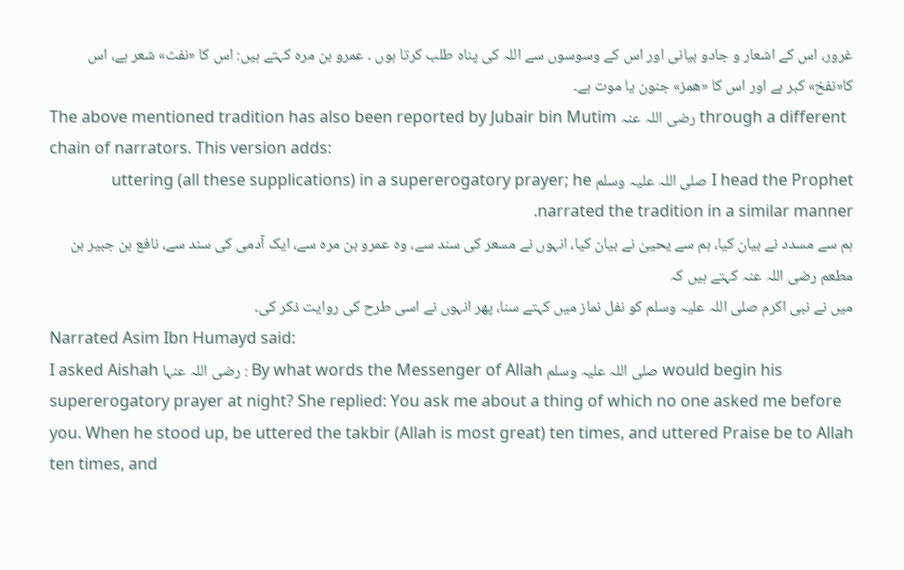غرور، اس کے اشعار و جادو بیانی اور اس کے وسوسوں سے اللہ کی پناہ طلب کرتا ہوں ۔ عمرو بن مرہ کہتے ہیں: اس کا «نفث» شعر ہے، اس کا«نفخ» کبر ہے اور اس کا «همز» جنون یا موت ہے۔
The above mentioned tradition has also been reported by Jubair bin Mutim رضی اللہ عنہ through a different chain of narrators. This version adds:
I head the Prophet صلی اللہ علیہ وسلم uttering (all these supplications) in a supererogatory prayer; he narrated the tradition in a similar manner.
ہم سے مسدد نے بیان کیا، ہم سے یحییٰ نے بیان کیا، انہوں نے مسعر کی سند سے، وہ عمرو بن مرہ سے، ایک آدمی کی سند سے، نافع بن جبیر بن مطعم رضی اللہ عنہ کہتے ہیں کہ
میں نے نبی اکرم صلی اللہ علیہ وسلم کو نفل نماز میں کہتے سنا، پھر انہوں نے اسی طرح کی روایت ذکر کی۔
Narrated Asim Ibn Humayd said:
I asked Aishah رضی اللہ عنہا : By what words the Messenger of Allah صلی اللہ علیہ وسلم would begin his supererogatory prayer at night? She replied: You ask me about a thing of which no one asked me before you. When he stood up, be uttered the takbir (Allah is most great) ten times, and uttered Praise be to Allah ten times, and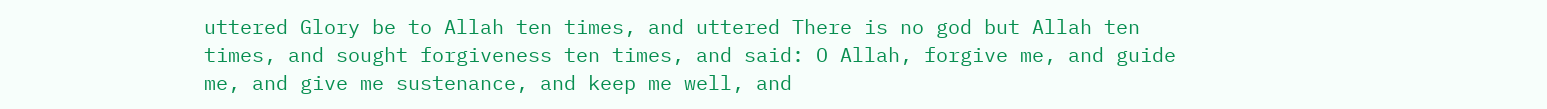uttered Glory be to Allah ten times, and uttered There is no god but Allah ten times, and sought forgiveness ten times, and said: O Allah, forgive me, and guide me, and give me sustenance, and keep me well, and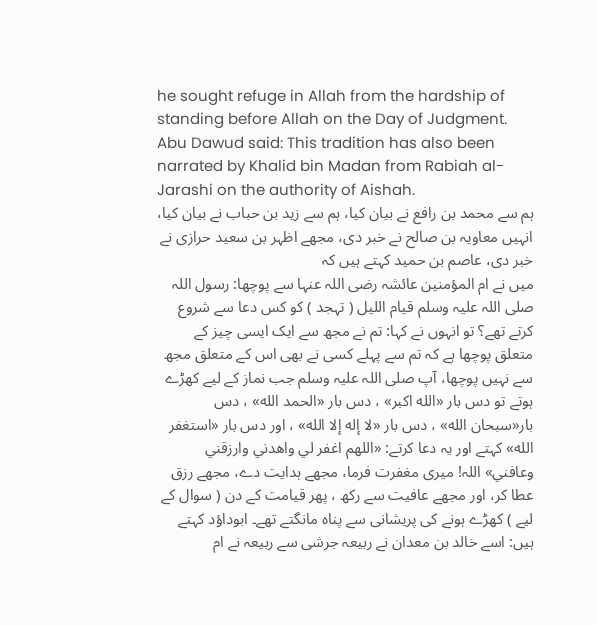he sought refuge in Allah from the hardship of standing before Allah on the Day of Judgment. Abu Dawud said: This tradition has also been narrated by Khalid bin Madan from Rabiah al-Jarashi on the authority of Aishah.
ہم سے محمد بن رافع نے بیان کیا، ہم سے زید بن حباب نے بیان کیا، انہیں معاویہ بن صالح نے خبر دی، مجھے اظہر بن سعید حرازی نے خبر دی، عاصم بن حمید کہتے ہیں کہ
میں نے ام المؤمنین عائشہ رضی اللہ عنہا سے پوچھا: رسول اللہ صلی اللہ علیہ وسلم قیام اللیل ( تہجد ) کو کس دعا سے شروع کرتے تھے؟ تو انہوں نے کہا: تم نے مجھ سے ایک ایسی چیز کے متعلق پوچھا ہے کہ تم سے پہلے کسی نے بھی اس کے متعلق مجھ سے نہیں پوچھا، آپ صلی اللہ علیہ وسلم جب نماز کے لیے کھڑے ہوتے تو دس بار «الله اكبر» ، دس بار «الحمد الله» ، دس بار«سبحان الله» ، دس بار «لا إله إلا الله» ، اور دس بار «استغفر الله» کہتے اور یہ دعا کرتے: «اللهم اغفر لي واهدني وارزقني وعافني» اللہ! میری مغفرت فرما، مجھے ہدایت دے، مجھے رزق عطا کر، اور مجھے عافیت سے رکھ ، پھر قیامت کے دن ( سوال کے لیے ) کھڑے ہونے کی پریشانی سے پناہ مانگتے تھے۔ ابوداؤد کہتے ہیں: اسے خالد بن معدان نے ربیعہ جرشی سے ربیعہ نے ام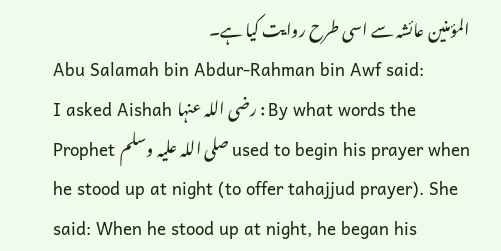المؤمنین عائشہ سے اسی طرح روایت کیا ہے۔
Abu Salamah bin Abdur-Rahman bin Awf said:
I asked Aishah رضی اللہ عنہا : By what words the Prophet صلی اللہ علیہ وسلم used to begin his prayer when he stood up at night (to offer tahajjud prayer). She said: When he stood up at night, he began his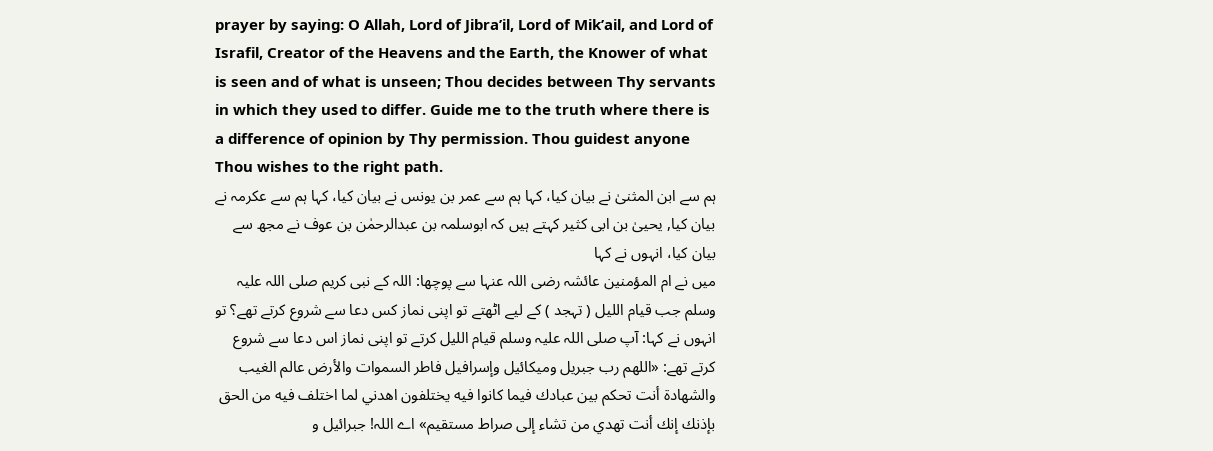prayer by saying: O Allah, Lord of Jibra’il, Lord of Mik’ail, and Lord of Israfil, Creator of the Heavens and the Earth, the Knower of what is seen and of what is unseen; Thou decides between Thy servants in which they used to differ. Guide me to the truth where there is a difference of opinion by Thy permission. Thou guidest anyone Thou wishes to the right path.
ہم سے ابن المثنیٰ نے بیان کیا، کہا ہم سے عمر بن یونس نے بیان کیا، کہا ہم سے عکرمہ نے بیان کیا, یحییٰ بن ابی کثیر کہتے ہیں کہ ابوسلمہ بن عبدالرحمٰن بن عوف نے مجھ سے بیان کیا، انہوں نے کہا
میں نے ام المؤمنین عائشہ رضی اللہ عنہا سے پوچھا: اللہ کے نبی کریم صلی اللہ علیہ وسلم جب قیام اللیل ( تہجد ) کے لیے اٹھتے تو اپنی نماز کس دعا سے شروع کرتے تھے؟ تو انہوں نے کہا: آپ صلی اللہ علیہ وسلم قیام اللیل کرتے تو اپنی نماز اس دعا سے شروع کرتے تھے: «اللهم رب جبريل وميكائيل وإسرافيل فاطر السموات والأرض عالم الغيب والشهادة أنت تحكم بين عبادك فيما كانوا فيه يختلفون اهدني لما اختلف فيه من الحق بإذنك إنك أنت تهدي من تشاء إلى صراط مستقيم» اے اللہ! جبرائیل و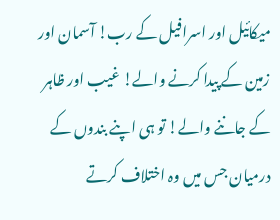میکائیل اور اسرافیل کے رب! آسمان اور زمین کے پیدا کرنے والے! غیب اور ظاہر کے جاننے والے! تو ہی اپنے بندوں کے درمیان جس میں وہ اختلاف کرتے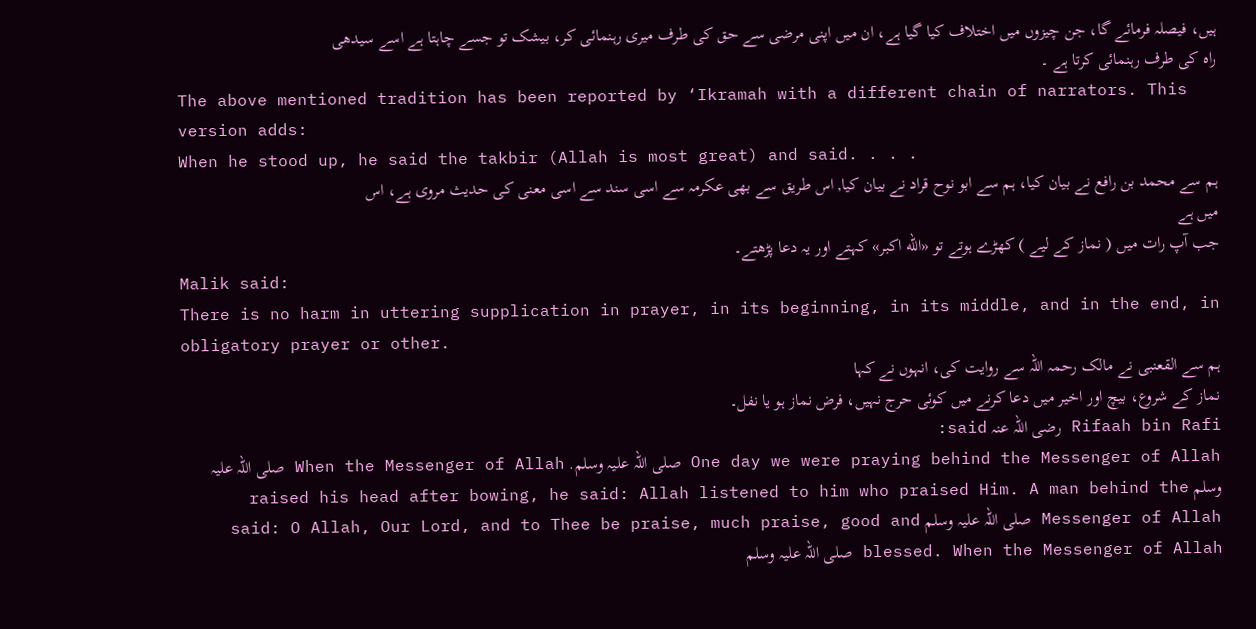ہیں، فیصلہ فرمائے گا، جن چیزوں میں اختلاف کیا گیا ہے، ان میں اپنی مرضی سے حق کی طرف میری رہنمائی کر، بیشک تو جسے چاہتا ہے اسے سیدھی راہ کی طرف رہنمائی کرتا ہے ۔
The above mentioned tradition has been reported by ‘Ikramah with a different chain of narrators. This version adds:
When he stood up, he said the takbir (Allah is most great) and said. . . .
ہم سے محمد بن رافع نے بیان کیا، ہم سے ابو نوح قراد نے بیان کیا, اس طریق سے بھی عکرمہ سے اسی سند سے اسی معنی کی حدیث مروی ہے، اس میں ہے
جب آپ رات میں ( نماز کے لیے ) کھڑے ہوتے تو «الله اكبر» کہتے اور یہ دعا پڑھتے۔
Malik said:
There is no harm in uttering supplication in prayer, in its beginning, in its middle, and in the end, in obligatory prayer or other.
ہم سے القعنبی نے مالک رحمہ اللہ سے روایت کی، انہوں نے کہا
نماز کے شروع، بیچ اور اخیر میں دعا کرنے میں کوئی حرج نہیں، فرض نماز ہو یا نفل۔
Rifaah bin Rafi رضی اللہ عنہ said:
One day we were praying behind the Messenger of Allah صلی اللہ علیہ وسلم. When the Messenger of Allah صلی اللہ علیہ وسلم raised his head after bowing, he said: Allah listened to him who praised Him. A man behind the Messenger of Allah صلی اللہ علیہ وسلم said: O Allah, Our Lord, and to Thee be praise, much praise, good and blessed. When the Messenger of Allah صلی اللہ علیہ وسلم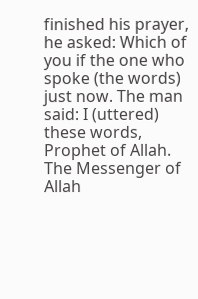finished his prayer, he asked: Which of you if the one who spoke (the words) just now. The man said: I (uttered) these words, Prophet of Allah. The Messenger of Allah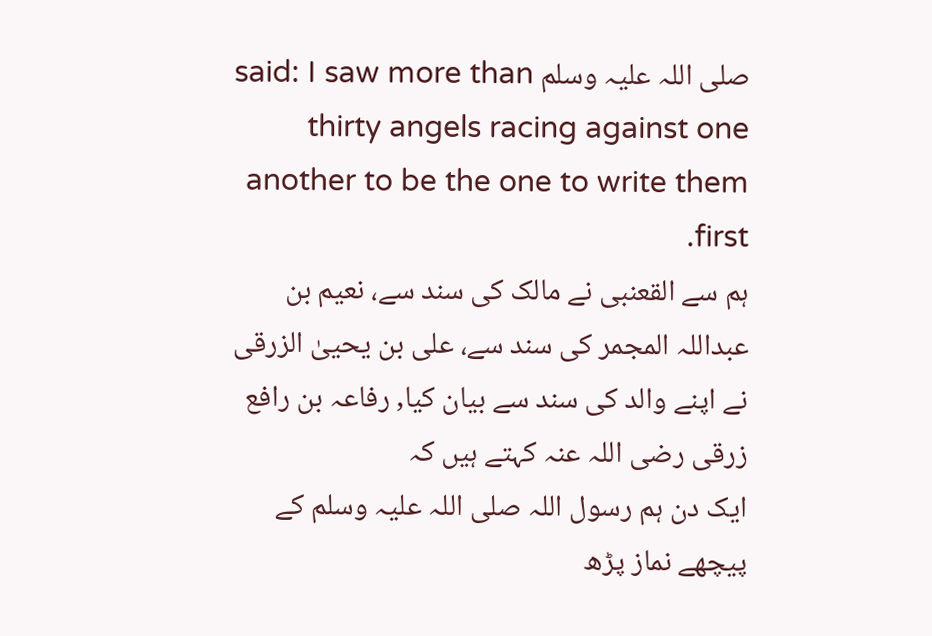صلی اللہ علیہ وسلم said: I saw more than thirty angels racing against one another to be the one to write them first.
ہم سے القعنبی نے مالک کی سند سے، نعیم بن عبداللہ المجمر کی سند سے، علی بن یحییٰ الزرقی نے اپنے والد کی سند سے بیان کیا, رفاعہ بن رافع زرقی رضی اللہ عنہ کہتے ہیں کہ
ایک دن ہم رسول اللہ صلی اللہ علیہ وسلم کے پیچھے نماز پڑھ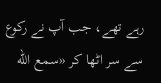رہے تھے، جب آپ نے رکوع سے سر اٹھا کر «سمع الله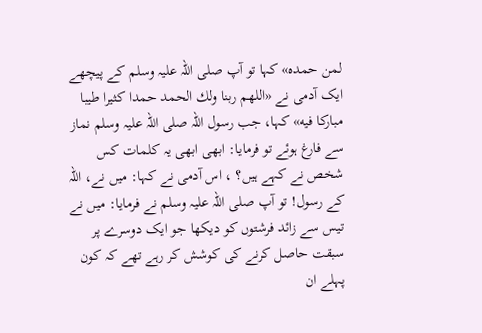لمن حمده» کہا تو آپ صلی اللہ علیہ وسلم کے پیچھے ایک آدمی نے «اللهم ربنا ولك الحمد حمدا كثيرا طيبا مباركا فيه» کہا، جب رسول اللہ صلی اللہ علیہ وسلم نماز سے فارغ ہوئے تو فرمایا: ابھی ابھی یہ کلمات کس شخص نے کہے ہیں؟ ، اس آدمی نے کہا: میں نے، اللہ کے رسول! تو آپ صلی اللہ علیہ وسلم نے فرمایا: میں نے تیس سے زائد فرشتوں کو دیکھا جو ایک دوسرے پر سبقت حاصل کرنے کی کوشش کر رہے تھے کہ کون پہلے ان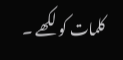کلمات کو لکھے ۔